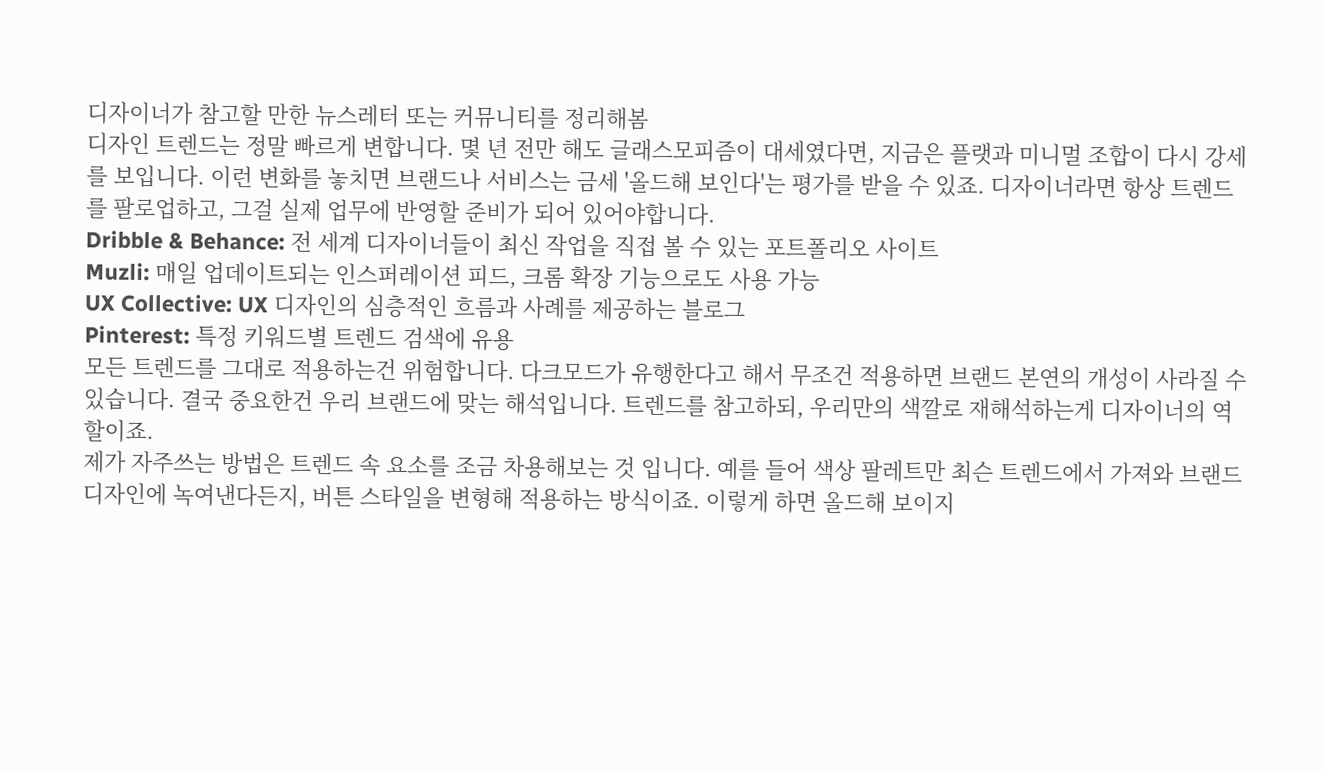디자이너가 참고할 만한 뉴스레터 또는 커뮤니티를 정리해봄
디자인 트렌드는 정말 빠르게 변합니다. 몇 년 전만 해도 글래스모피즘이 대세였다면, 지금은 플랫과 미니멀 조합이 다시 강세를 보입니다. 이런 변화를 놓치면 브랜드나 서비스는 금세 '올드해 보인다'는 평가를 받을 수 있죠. 디자이너라면 항상 트렌드를 팔로업하고, 그걸 실제 업무에 반영할 준비가 되어 있어야합니다.
Dribble & Behance: 전 세계 디자이너들이 최신 작업을 직접 볼 수 있는 포트폴리오 사이트
Muzli: 매일 업데이트되는 인스퍼레이션 피드, 크롬 확장 기능으로도 사용 가능
UX Collective: UX 디자인의 심층적인 흐름과 사례를 제공하는 블로그
Pinterest: 특정 키워드별 트렌드 검색에 유용
모든 트렌드를 그대로 적용하는건 위험합니다. 다크모드가 유행한다고 해서 무조건 적용하면 브랜드 본연의 개성이 사라질 수 있습니다. 결국 중요한건 우리 브랜드에 맞는 해석입니다. 트렌드를 참고하되, 우리만의 색깔로 재해석하는게 디자이너의 역할이죠.
제가 자주쓰는 방법은 트렌드 속 요소를 조금 차용해보는 것 입니다. 예를 들어 색상 팔레트만 최슨 트렌드에서 가져와 브랜드 디자인에 녹여낸다든지, 버튼 스타일을 변형해 적용하는 방식이죠. 이렇게 하면 올드해 보이지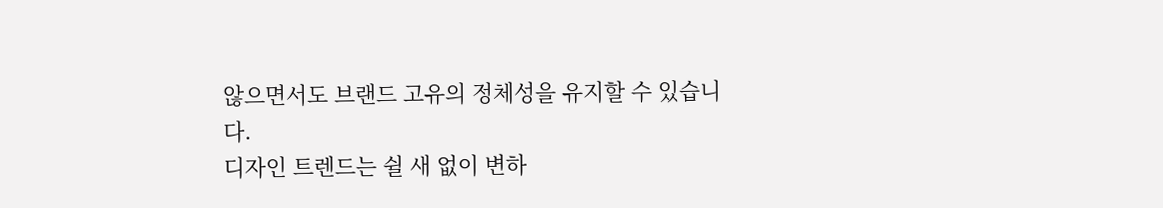않으면서도 브랜드 고유의 정체성을 유지할 수 있습니다.
디자인 트렌드는 쉴 새 없이 변하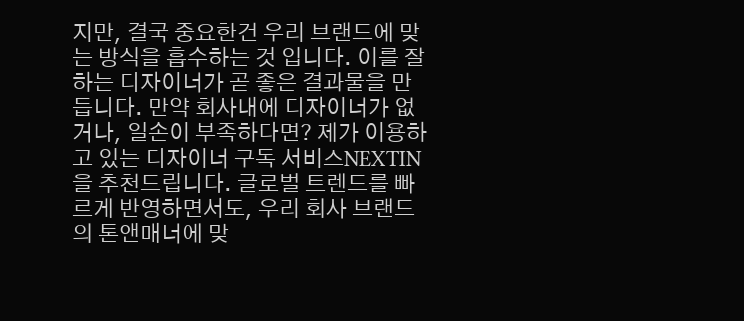지만, 결국 중요한건 우리 브랜드에 맞는 방식을 흡수하는 것 입니다. 이를 잘 하는 디자이너가 곧 좋은 결과물을 만듭니다. 만약 회사내에 디자이너가 없거나, 일손이 부족하다면? 제가 이용하고 있는 디자이너 구독 서비스NEXTIN을 추천드립니다. 글로벌 트렌드를 빠르게 반영하면서도, 우리 회사 브랜드의 톤앤매너에 맞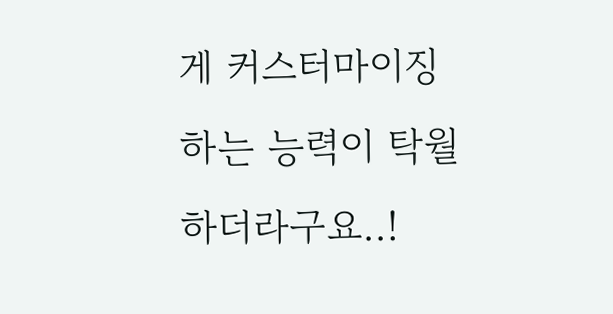게 커스터마이징하는 능력이 탁월하더라구요..!